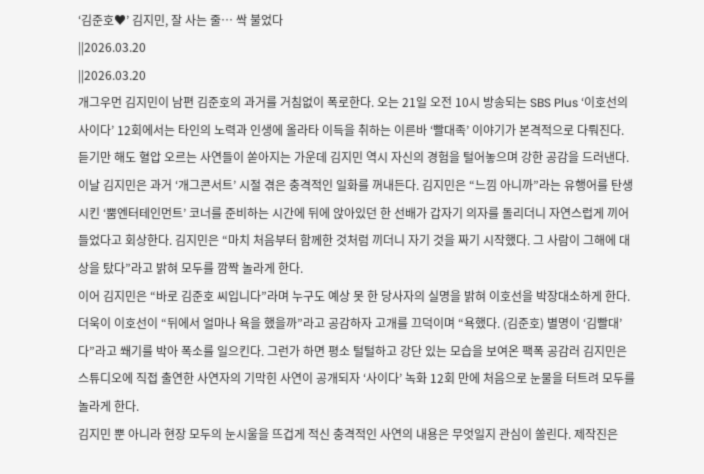‘김준호♥’ 김지민, 잘 사는 줄… 싹 불었다
||2026.03.20
||2026.03.20
개그우먼 김지민이 남편 김준호의 과거를 거침없이 폭로한다. 오는 21일 오전 10시 방송되는 SBS Plus ‘이호선의 사이다’ 12회에서는 타인의 노력과 인생에 올라타 이득을 취하는 이른바 ‘빨대족’ 이야기가 본격적으로 다뤄진다. 듣기만 해도 혈압 오르는 사연들이 쏟아지는 가운데 김지민 역시 자신의 경험을 털어놓으며 강한 공감을 드러낸다.
이날 김지민은 과거 ‘개그콘서트’ 시절 겪은 충격적인 일화를 꺼내든다. 김지민은 “느낌 아니까”라는 유행어를 탄생시킨 ‘뿜엔터테인먼트’ 코너를 준비하는 시간에 뒤에 앉아있던 한 선배가 갑자기 의자를 돌리더니 자연스럽게 끼어들었다고 회상한다. 김지민은 “마치 처음부터 함께한 것처럼 끼더니 자기 것을 짜기 시작했다. 그 사람이 그해에 대상을 탔다”라고 밝혀 모두를 깜짝 놀라게 한다.
이어 김지민은 “바로 김준호 씨입니다”라며 누구도 예상 못 한 당사자의 실명을 밝혀 이호선을 박장대소하게 한다. 더욱이 이호선이 “뒤에서 얼마나 욕을 했을까”라고 공감하자 고개를 끄덕이며 “욕했다. (김준호) 별명이 ‘김빨대’다”라고 쐐기를 박아 폭소를 일으킨다. 그런가 하면 평소 털털하고 강단 있는 모습을 보여온 팩폭 공감러 김지민은 스튜디오에 직접 출연한 사연자의 기막힌 사연이 공개되자 ‘사이다’ 녹화 12회 만에 처음으로 눈물을 터트려 모두를 놀라게 한다.
김지민 뿐 아니라 현장 모두의 눈시울을 뜨겁게 적신 충격적인 사연의 내용은 무엇일지 관심이 쏠린다. 제작진은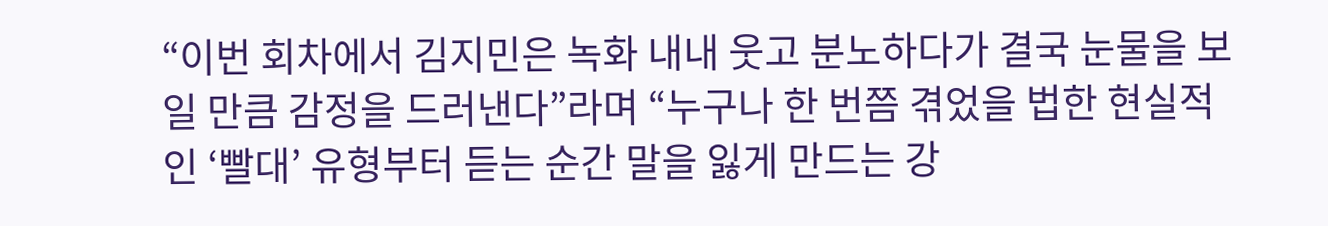“이번 회차에서 김지민은 녹화 내내 웃고 분노하다가 결국 눈물을 보일 만큼 감정을 드러낸다”라며 “누구나 한 번쯤 겪었을 법한 현실적인 ‘빨대’ 유형부터 듣는 순간 말을 잃게 만드는 강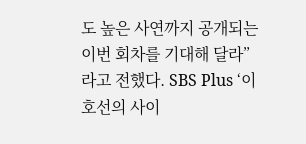도 높은 사연까지 공개되는 이번 회차를 기대해 달라”라고 전했다. SBS Plus ‘이호선의 사이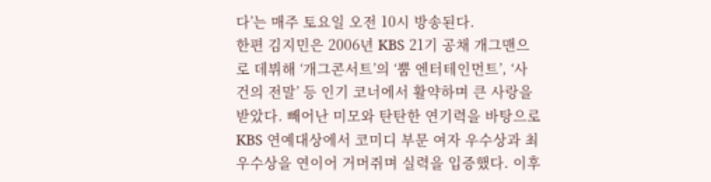다’는 매주 토요일 오전 10시 방송된다.
한편 김지민은 2006년 KBS 21기 공채 개그맨으로 데뷔해 ‘개그콘서트’의 ‘뿜 엔터테인먼트’, ‘사건의 전말’ 등 인기 코너에서 활약하며 큰 사랑을 받았다. 빼어난 미모와 탄탄한 연기력을 바탕으로 KBS 연예대상에서 코미디 부문 여자 우수상과 최우수상을 연이어 거머쥐며 실력을 입증했다. 이후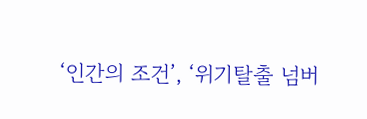‘인간의 조건’, ‘위기탈출 넘버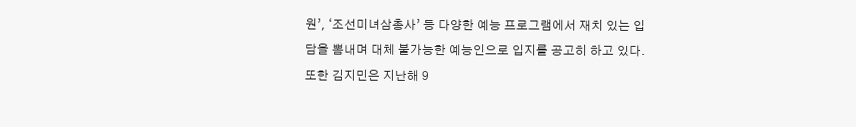원’, ‘조선미녀삼총사’ 등 다양한 예능 프로그램에서 재치 있는 입담을 뽐내며 대체 불가능한 예능인으로 입지를 공고히 하고 있다. 또한 김지민은 지난해 9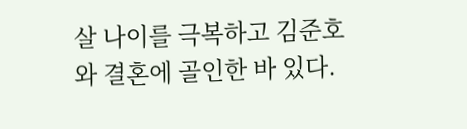살 나이를 극복하고 김준호와 결혼에 골인한 바 있다.